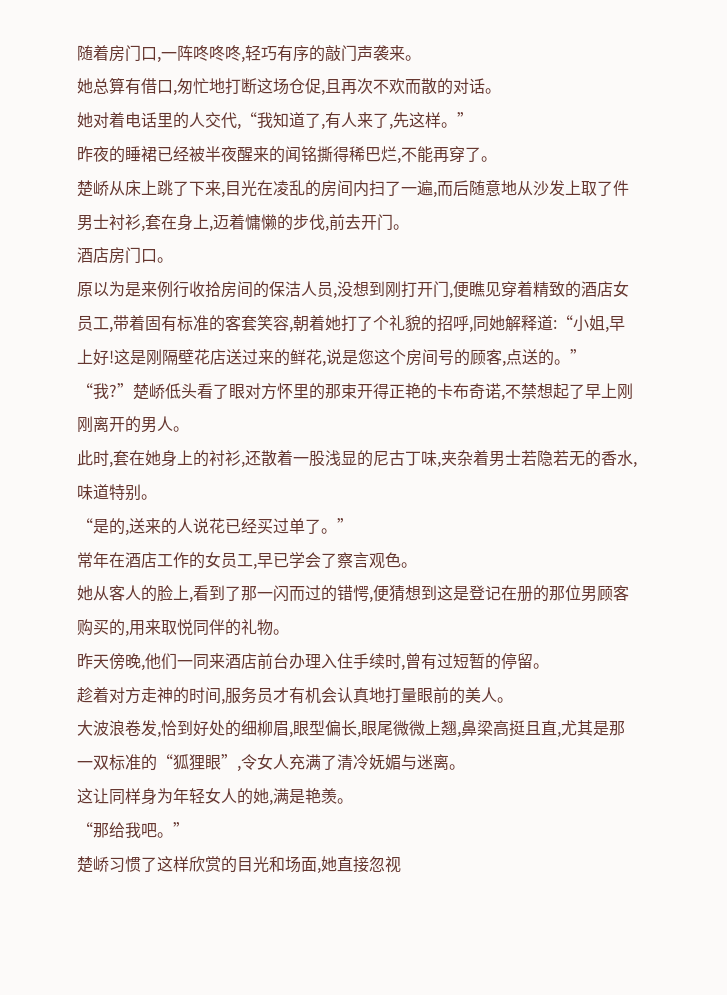随着房门口,一阵咚咚咚,轻巧有序的敲门声袭来。
她总算有借口,匆忙地打断这场仓促,且再次不欢而散的对话。
她对着电话里的人交代,“我知道了,有人来了,先这样。”
昨夜的睡裙已经被半夜醒来的闻铭撕得稀巴烂,不能再穿了。
楚峤从床上跳了下来,目光在凌乱的房间内扫了一遍,而后随意地从沙发上取了件男士衬衫,套在身上,迈着慵懒的步伐,前去开门。
酒店房门口。
原以为是来例行收拾房间的保洁人员,没想到刚打开门,便瞧见穿着精致的酒店女员工,带着固有标准的客套笑容,朝着她打了个礼貌的招呼,同她解释道:“小姐,早上好!这是刚隔壁花店送过来的鲜花,说是您这个房间号的顾客,点送的。”
“我?”楚峤低头看了眼对方怀里的那束开得正艳的卡布奇诺,不禁想起了早上刚刚离开的男人。
此时,套在她身上的衬衫,还散着一股浅显的尼古丁味,夹杂着男士若隐若无的香水,味道特别。
“是的,送来的人说花已经买过单了。”
常年在酒店工作的女员工,早已学会了察言观色。
她从客人的脸上,看到了那一闪而过的错愕,便猜想到这是登记在册的那位男顾客购买的,用来取悦同伴的礼物。
昨天傍晚,他们一同来酒店前台办理入住手续时,曾有过短暂的停留。
趁着对方走神的时间,服务员才有机会认真地打量眼前的美人。
大波浪卷发,恰到好处的细柳眉,眼型偏长,眼尾微微上翘,鼻梁高挺且直,尤其是那一双标准的“狐狸眼”,令女人充满了清冷妩媚与迷离。
这让同样身为年轻女人的她,满是艳羡。
“那给我吧。”
楚峤习惯了这样欣赏的目光和场面,她直接忽视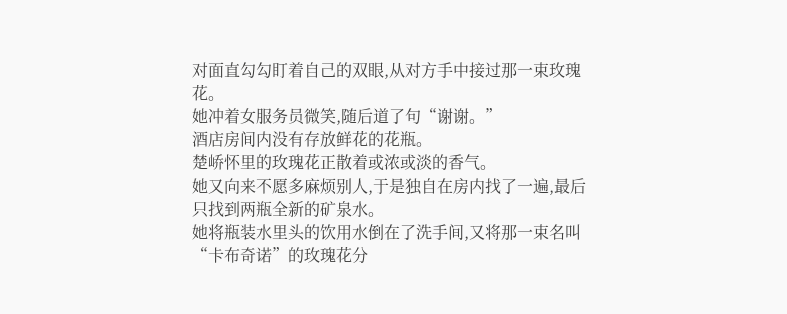对面直勾勾盯着自己的双眼,从对方手中接过那一束玫瑰花。
她冲着女服务员微笑,随后道了句“谢谢。”
酒店房间内没有存放鲜花的花瓶。
楚峤怀里的玫瑰花正散着或浓或淡的香气。
她又向来不愿多麻烦别人,于是独自在房内找了一遍,最后只找到两瓶全新的矿泉水。
她将瓶装水里头的饮用水倒在了洗手间,又将那一束名叫“卡布奇诺”的玫瑰花分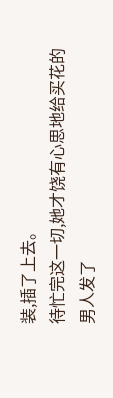装,插了上去。
待忙完这一切,她才饶有心思地给买花的男人发了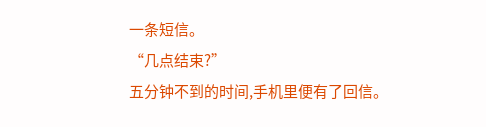一条短信。
“几点结束?”
五分钟不到的时间,手机里便有了回信。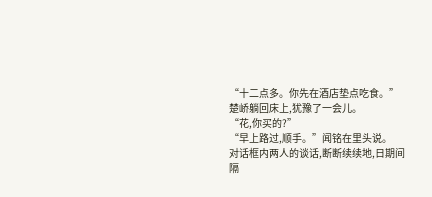“十二点多。你先在酒店垫点吃食。”
楚峤躺回床上,犹豫了一会儿。
“花,你买的?”
“早上路过,顺手。”闻铭在里头说。
对话框内两人的谈话,断断续续地,日期间隔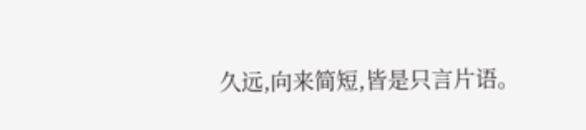久远,向来简短,皆是只言片语。